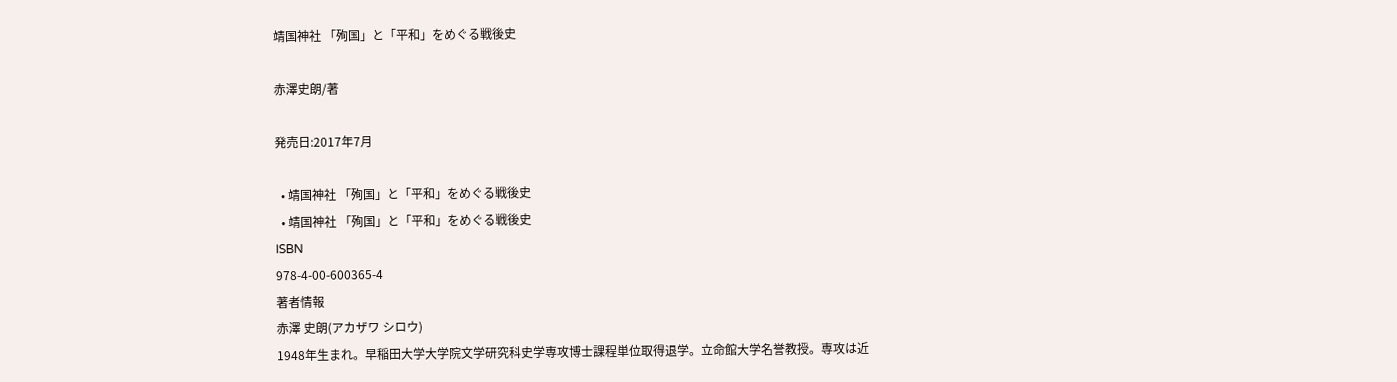靖国神社 「殉国」と「平和」をめぐる戦後史

赤澤史朗/著

発売日:2017年7月

  • 靖国神社 「殉国」と「平和」をめぐる戦後史
  • 靖国神社 「殉国」と「平和」をめぐる戦後史
ISBN
978-4-00-600365-4
著者情報
赤澤 史朗(アカザワ シロウ)
1948年生まれ。早稲田大学大学院文学研究科史学専攻博士課程単位取得退学。立命館大学名誉教授。専攻は近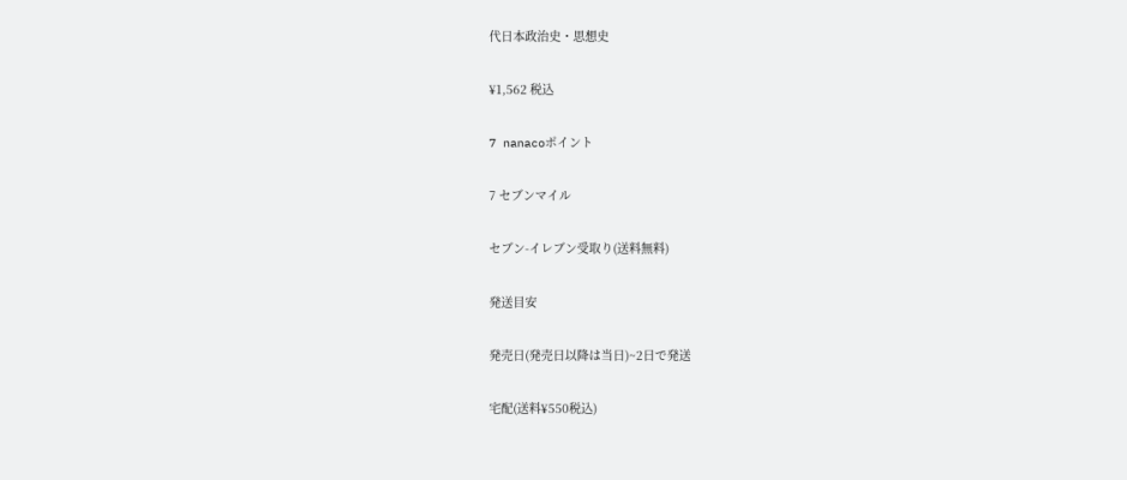代日本政治史・思想史

¥1,562 税込

7 nanacoポイント

7 セブンマイル

セブン-イレブン受取り(送料無料)

発送目安

発売日(発売日以降は当日)~2日で発送

宅配(送料¥550税込)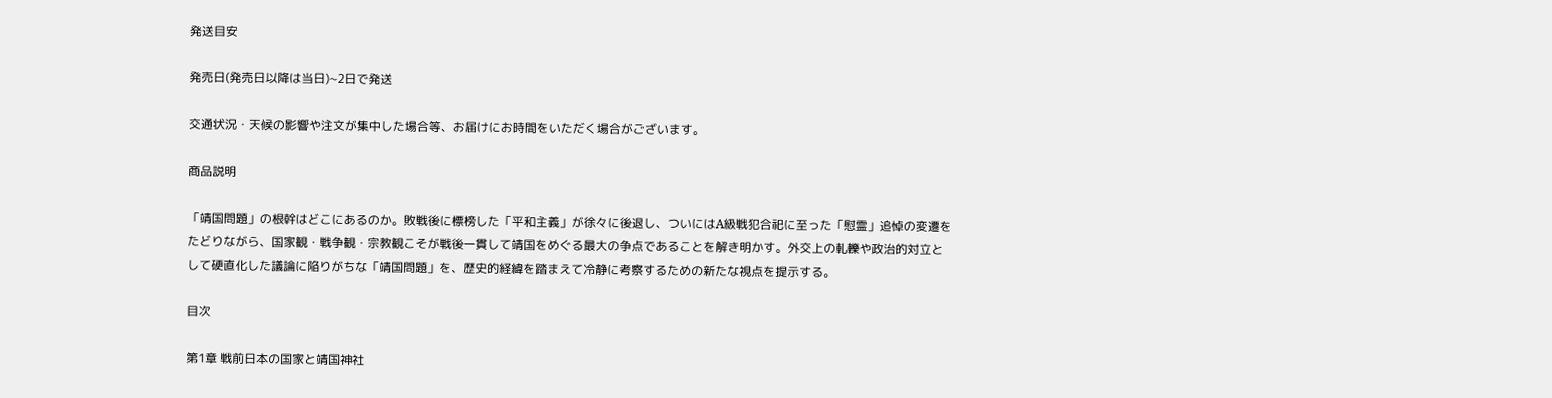発送目安

発売日(発売日以降は当日)~2日で発送

交通状況・天候の影響や注文が集中した場合等、お届けにお時間をいただく場合がございます。

商品説明

「靖国問題」の根幹はどこにあるのか。敗戦後に標榜した「平和主義」が徐々に後退し、ついにはA級戦犯合祀に至った「慰霊」追悼の変遷をたどりながら、国家観・戦争観・宗教観こそが戦後一貫して靖国をめぐる最大の争点であることを解き明かす。外交上の軋轢や政治的対立として硬直化した議論に陥りがちな「靖国問題」を、歴史的経緯を踏まえて冷静に考察するための新たな視点を提示する。

目次

第1章 戦前日本の国家と靖国神社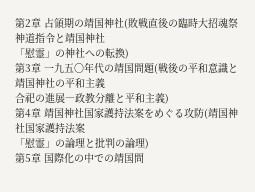第2章 占領期の靖国神社(敗戦直後の臨時大招魂祭
神道指令と靖国神社
「慰霊」の神社への転換)
第3章 一九五〇年代の靖国問題(戦後の平和意識と靖国神社の平和主義
合祀の進展―政教分離と平和主義)
第4章 靖国神社国家護持法案をめぐる攻防(靖国神社国家護持法案
「慰霊」の論理と批判の論理)
第5章 国際化の中での靖国問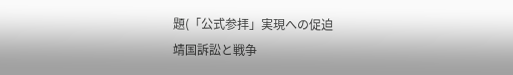題(「公式参拝」実現への促迫
靖国訴訟と戦争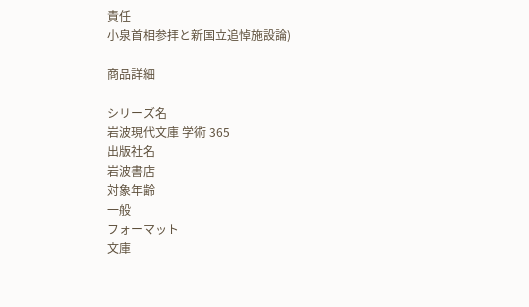責任
小泉首相参拝と新国立追悼施設論)

商品詳細

シリーズ名
岩波現代文庫 学術 365
出版社名
岩波書店
対象年齢
一般
フォーマット
文庫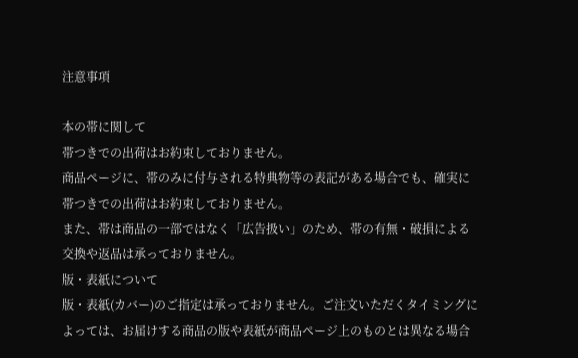注意事項

本の帯に関して
帯つきでの出荷はお約束しておりません。
商品ページに、帯のみに付与される特典物等の表記がある場合でも、確実に帯つきでの出荷はお約束しておりません。
また、帯は商品の一部ではなく「広告扱い」のため、帯の有無・破損による交換や返品は承っておりません。
版・表紙について
版・表紙(カバー)のご指定は承っておりません。ご注文いただくタイミングによっては、お届けする商品の版や表紙が商品ページ上のものとは異なる場合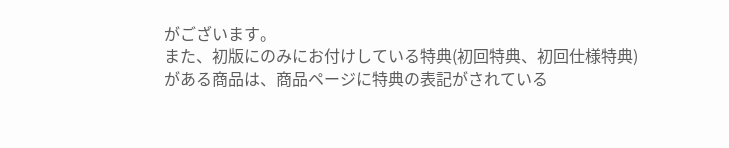がございます。
また、初版にのみにお付けしている特典(初回特典、初回仕様特典)がある商品は、商品ページに特典の表記がされている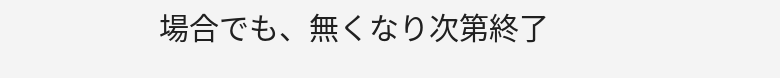場合でも、無くなり次第終了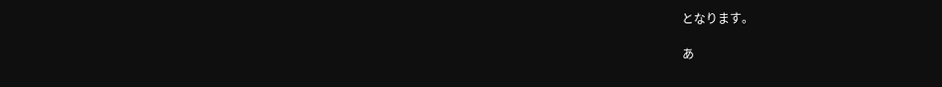となります。

あ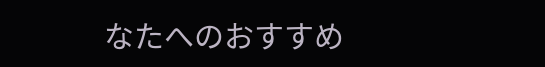なたへのおすすめ